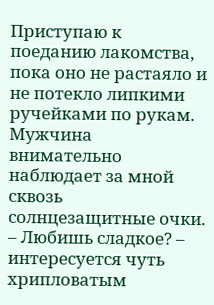Приступаю к поеданию лакомства, пока оно не растаяло и не потекло липкими ручейками по рукам. Мужчина внимательно наблюдает за мной сквозь солнцезащитные очки.
– Любишь сладкое? – интересуется чуть хрипловатым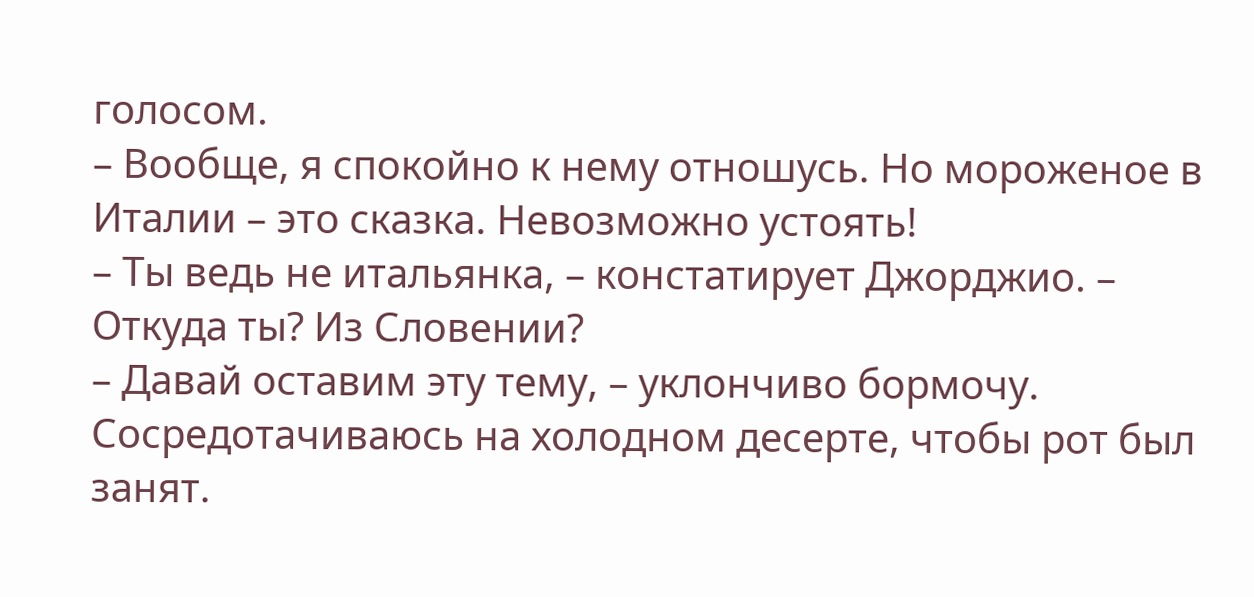голосом.
– Вообще, я спокойно к нему отношусь. Но мороженое в Италии – это сказка. Невозможно устоять!
– Ты ведь не итальянка, – констатирует Джорджио. – Откуда ты? Из Словении?
– Давай оставим эту тему, – уклончиво бормочу. Сосредотачиваюсь на холодном десерте, чтобы рот был занят.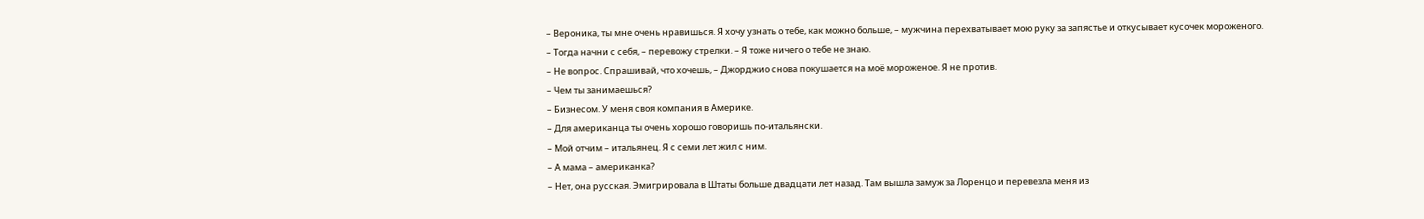– Вероника, ты мне очень нравишься. Я хочу узнать о тебе, как можно больше, – мужчина перехватывает мою руку за запястье и откусывает кусочек мороженого.
– Тогда начни с себя, – перевожу стрелки. – Я тоже ничего о тебе не знаю.
– Не вопрос. Спрашивай, что хочешь, – Джорджио снова покушается на моё мороженое. Я не против.
– Чем ты занимаешься?
– Бизнесом. У меня своя компания в Америке.
– Для американца ты очень хорошо говоришь по-итальянски.
– Мой отчим – итальянец. Я с семи лет жил с ним.
– А мама – американка?
– Нет, она русская. Эмигрировала в Штаты больше двадцати лет назад. Там вышла замуж за Лоренцо и перевезла меня из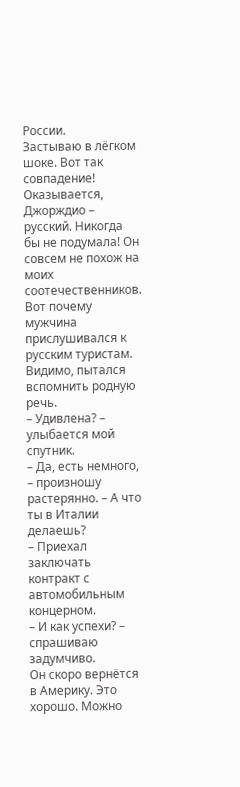России.
Застываю в лёгком шоке. Вот так совпадение! Оказывается, Джорждио – русский. Никогда бы не подумала! Он совсем не похож на моих соотечественников. Вот почему мужчина прислушивался к русским туристам. Видимо, пытался вспомнить родную речь.
– Удивлена? – улыбается мой спутник.
– Да, есть немного, – произношу растерянно. – А что ты в Италии делаешь?
– Приехал заключать контракт с автомобильным концерном.
– И как успехи? – спрашиваю задумчиво.
Он скоро вернётся в Америку. Это хорошо. Можно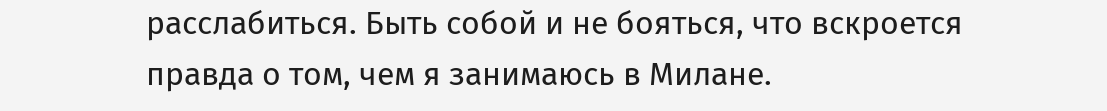расслабиться. Быть собой и не бояться, что вскроется правда о том, чем я занимаюсь в Милане.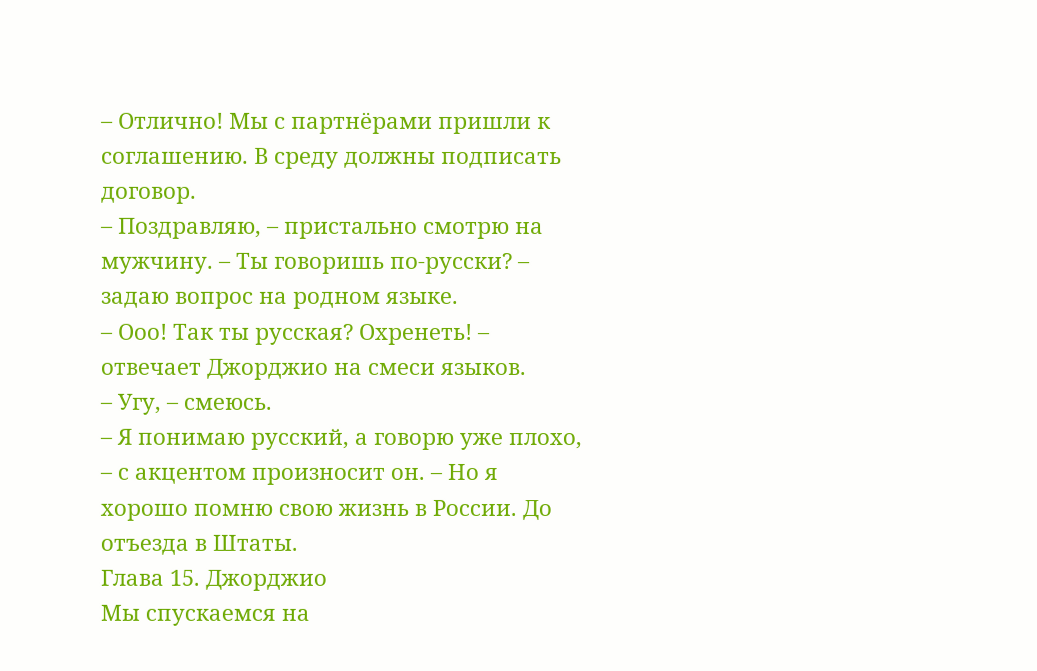– Отлично! Мы с партнёрами пришли к соглашению. В среду должны подписать договор.
– Поздравляю, – пристально смотрю на мужчину. – Ты говоришь по-русски? – задаю вопрос на родном языке.
– Ооо! Так ты русская? Охренеть! – отвечает Джорджио на смеси языков.
– Угу, – смеюсь.
– Я понимаю русский, а говорю уже плохо, – с акцентом произносит он. – Но я хорошо помню свою жизнь в России. До отъезда в Штаты.
Глава 15. Джорджио
Мы спускаемся на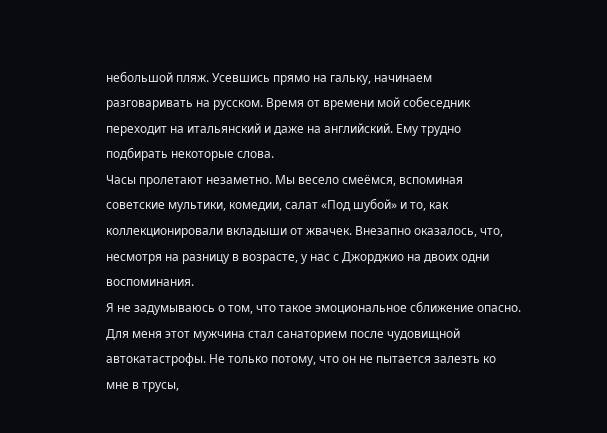небольшой пляж. Усевшись прямо на гальку, начинаем разговаривать на русском. Время от времени мой собеседник переходит на итальянский и даже на английский. Ему трудно подбирать некоторые слова.
Часы пролетают незаметно. Мы весело смеёмся, вспоминая советские мультики, комедии, салат «Под шубой» и то, как коллекционировали вкладыши от жвачек. Внезапно оказалось, что, несмотря на разницу в возрасте, у нас с Джорджио на двоих одни воспоминания.
Я не задумываюсь о том, что такое эмоциональное сближение опасно. Для меня этот мужчина стал санаторием после чудовищной автокатастрофы. Не только потому, что он не пытается залезть ко мне в трусы,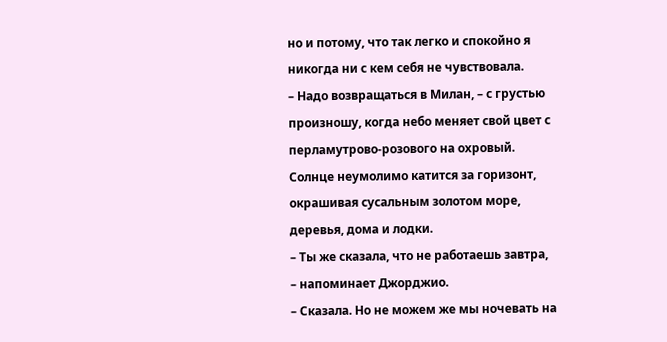но и потому, что так легко и спокойно я никогда ни с кем себя не чувствовала.
– Надо возвращаться в Милан, – с грустью произношу, когда небо меняет свой цвет с перламутрово-розового на охровый. Солнце неумолимо катится за горизонт, окрашивая сусальным золотом море, деревья, дома и лодки.
– Ты же сказала, что не работаешь завтра, – напоминает Джорджио.
– Сказала. Но не можем же мы ночевать на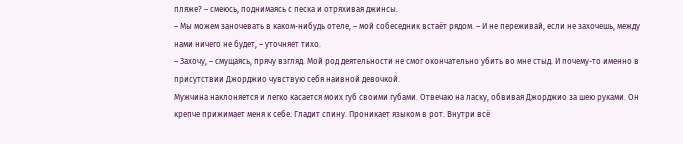пляже? – смеюсь, поднимаясь с песка и отряхивая джинсы.
– Мы можем заночевать в каком-нибудь отеле, – мой собеседник встаёт рядом. – И не переживай, если не захочешь, между нами ничего не будет, – уточняет тихо.
– Захочу, – смущаясь, прячу взгляд. Мой род деятельности не смог окончательно убить во мне стыд. И почему-то именно в присутствии Джорджио чувствую себя наивной девочкой.
Мужчина наклоняется и легко касается моих губ своими губами. Отвечаю на ласку, обвивая Джорджио за шею руками. Он крепче прижимает меня к себе. Гладит спину. Проникает языком в рот. Внутри всё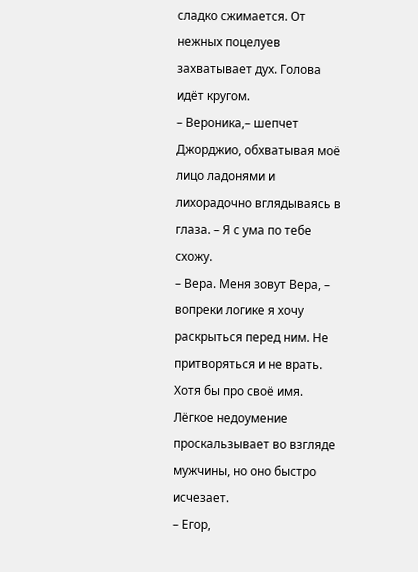сладко сжимается. От нежных поцелуев захватывает дух. Голова идёт кругом.
– Вероника,– шепчет Джорджио, обхватывая моё лицо ладонями и лихорадочно вглядываясь в глаза. – Я с ума по тебе схожу.
– Вера. Меня зовут Вера, – вопреки логике я хочу раскрыться перед ним. Не притворяться и не врать. Хотя бы про своё имя.
Лёгкое недоумение проскальзывает во взгляде мужчины, но оно быстро исчезает.
– Егор,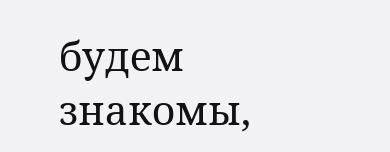будем знакомы,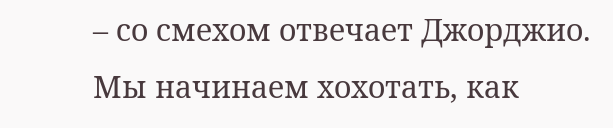– со смехом отвечает Джорджио.
Мы начинаем хохотать, как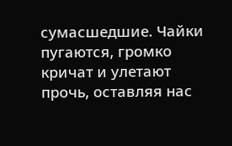сумасшедшие. Чайки пугаются, громко кричат и улетают прочь, оставляя нас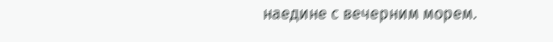наедине с вечерним морем.